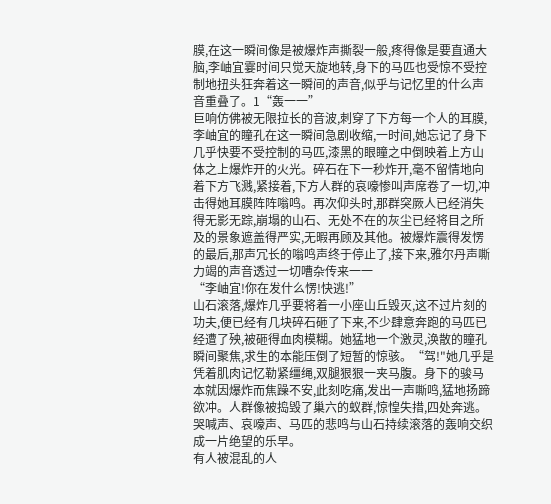膜,在这一瞬间像是被爆炸声撕裂一般,疼得像是要直通大脑,李岫宜霎时间只觉天旋地转,身下的马匹也受惊不受控制地扭头狂奔着这一瞬间的声音,似乎与记忆里的什么声音重叠了。1“轰一一”
巨响仿佛被无限拉长的音波,刺穿了下方每一个人的耳膜,李岫宜的瞳孔在这一瞬间急剧收缩,一时间,她忘记了身下几乎快要不受控制的马匹,漆黑的眼瞳之中倒映着上方山体之上爆炸开的火光。碎石在下一秒炸开,毫不留情地向着下方飞溅,紧接着,下方人群的哀嚎惨叫声席卷了一切,冲击得她耳膜阵阵嗡鸣。再次仰头时,那群突厥人已经消失得无影无踪,崩塌的山石、无处不在的灰尘已经将目之所及的景象遮盖得严实,无暇再顾及其他。被爆炸震得发愣的最后,那声冗长的嗡鸣声终于停止了,接下来,雅尔丹声嘶力竭的声音透过一切嘈杂传来一一
“李岫宜!你在发什么愣!快逃!”
山石滚落,爆炸几乎要将着一小座山丘毁灭,这不过片刻的功夫,便已经有几块碎石砸了下来,不少肆意奔跑的马匹已经遭了殃,被砸得血肉模糊。她猛地一个激灵,涣散的瞳孔瞬间聚焦,求生的本能压倒了短暂的惊骇。“驾!"她几乎是凭着肌肉记忆勒紧缰绳,双腿狠狠一夹马腹。身下的骏马本就因爆炸而焦躁不安,此刻吃痛,发出一声嘶鸣,猛地扬蹄欲冲。人群像被捣毁了巢六的蚁群,惊惶失措,四处奔逃。哭喊声、哀嚎声、马匹的悲鸣与山石持续滚落的轰响交织成一片绝望的乐早。
有人被混乱的人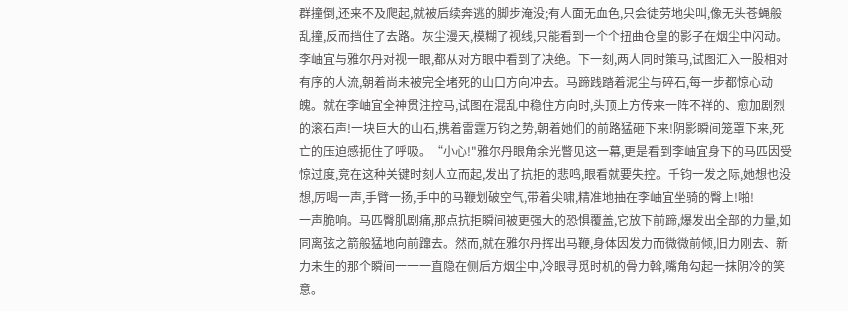群撞倒,还来不及爬起,就被后续奔逃的脚步淹没;有人面无血色,只会徒劳地尖叫,像无头苍蝇般乱撞,反而挡住了去路。灰尘漫天,模糊了视线,只能看到一个个扭曲仓皇的影子在烟尘中闪动。李岫宜与雅尔丹对视一眼,都从对方眼中看到了决绝。下一刻,两人同时策马,试图汇入一股相对有序的人流,朝着尚未被完全堵死的山口方向冲去。马蹄践踏着泥尘与碎石,每一步都惊心动魄。就在李岫宜全神贯注控马,试图在混乱中稳住方向时,头顶上方传来一阵不祥的、愈加剧烈的滚石声!一块巨大的山石,携着雷霆万钧之势,朝着她们的前路猛砸下来!阴影瞬间笼罩下来,死亡的压迫感扼住了呼吸。“小心!"雅尔丹眼角余光瞥见这一幕,更是看到李岫宜身下的马匹因受惊过度,竞在这种关键时刻人立而起,发出了抗拒的悲鸣,眼看就要失控。千钧一发之际,她想也没想,厉喝一声,手臂一扬,手中的马鞭划破空气,带着尖啸,精准地抽在李岫宜坐骑的臀上!啪!
一声脆响。马匹臀肌剧痛,那点抗拒瞬间被更强大的恐惧覆盖,它放下前蹄,爆发出全部的力量,如同离弦之箭般猛地向前蹿去。然而,就在雅尔丹挥出马鞭,身体因发力而微微前倾,旧力刚去、新力未生的那个瞬间一一一直隐在侧后方烟尘中,冷眼寻觅时机的骨力斡,嘴角勾起一抹阴冷的笑意。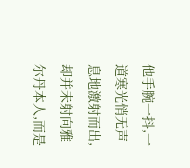他手腕一抖,一道寒光悄无声息地激射而出,却并未射向雅尔丹本人,而是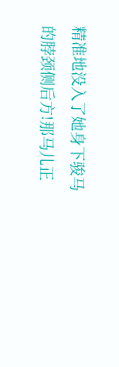精准地没入了她身下骏马的脖颈侧后方!那马儿正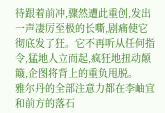待跟着前冲,骤然遭此重创,发出一声凄厉至极的长嘶,剧痛使它彻底发了狂。它不再听从任何指令,猛地人立而起,疯狂地扭动颠簸,企图将背上的重负甩脱。
雅尔丹的全部注意力都在李岫宜和前方的落石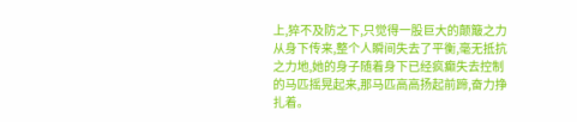上,猝不及防之下,只觉得一股巨大的颠簸之力从身下传来,整个人瞬间失去了平衡,毫无抵抗之力地,她的身子随着身下已经疯癫失去控制的马匹摇晃起来,那马匹高高扬起前蹄,奋力挣扎着。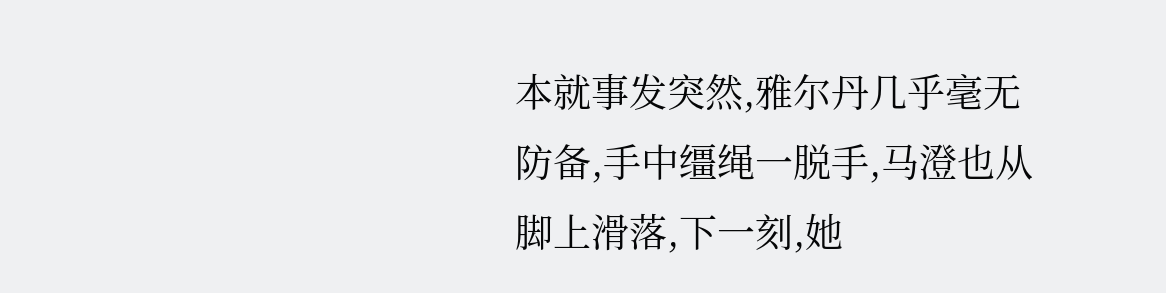本就事发突然,雅尔丹几乎毫无防备,手中缰绳一脱手,马澄也从脚上滑落,下一刻,她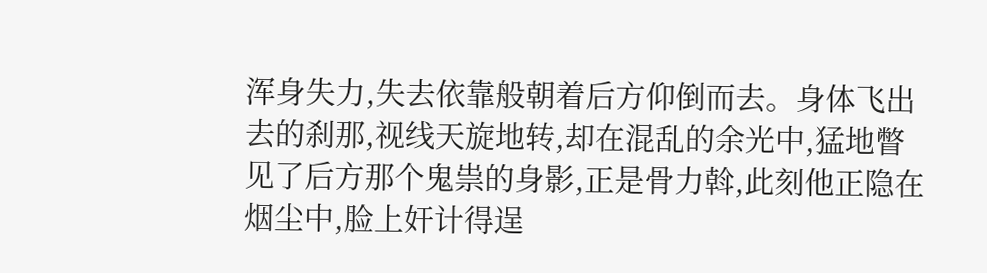浑身失力,失去依靠般朝着后方仰倒而去。身体飞出去的刹那,视线天旋地转,却在混乱的余光中,猛地瞥见了后方那个鬼祟的身影,正是骨力斡,此刻他正隐在烟尘中,脸上奸计得逞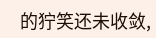的狞笑还未收敛,